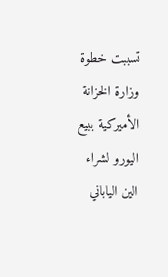تسببت خطوة وزارة الخزانة الأميركية ببيع اليورو لشراء الين الياباني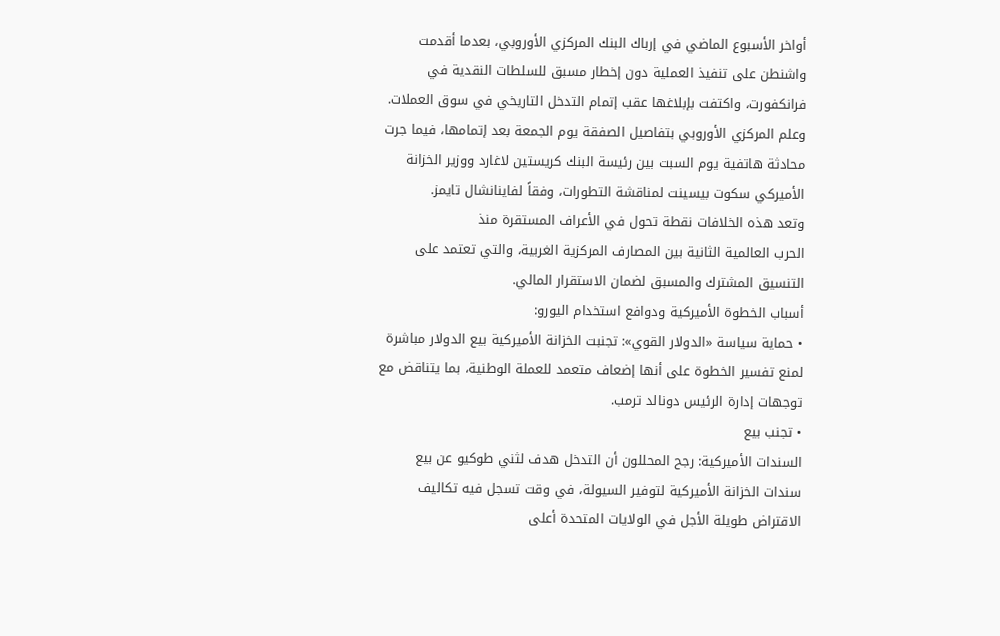أواخر الأسبوع الماضي في إرباك البنك المركزي الأوروبي، بعدما أقدمت واشنطن على تنفيذ العملية دون إخطار مسبق للسلطات النقدية في فرانكفورت، واكتفت بإبلاغها عقب إتمام التدخل التاريخي في سوق العملات. وعلم المركزي الأوروبي بتفاصيل الصفقة يوم الجمعة بعد إتمامها، فيما جرت محادثة هاتفية يوم السبت بين رئيسة البنك كريستين لاغارد ووزير الخزانة الأميركي سكوت بيسينت لمناقشة التطورات، وفقاً لفاينانشال تايمز.
وتعد هذه الخلافات نقطة تحول في الأعراف المستقرة منذ
الحرب العالمية الثانية بين المصارف المركزية الغربية، والتي تعتمد على التنسيق المشترك والمسبق لضمان الاستقرار المالي.
أسباب الخطوة الأميركية ودوافع استخدام اليورو:
• حماية سياسة «الدولار القوي»: تجنبت الخزانة الأميركية بيع الدولار مباشرة لمنع تفسير الخطوة على أنها إضعاف متعمد للعملة الوطنية، بما يتناقض مع توجهات إدارة الرئيس دونالد ترمب.
• تجنب بيع
السندات الأميركية: رجح المحللون أن التدخل هدف لثني طوكيو عن بيع سندات الخزانة الأميركية لتوفير السيولة، في وقت تسجل فيه تكاليف الاقتراض طويلة الأجل في الولايات المتحدة أعلى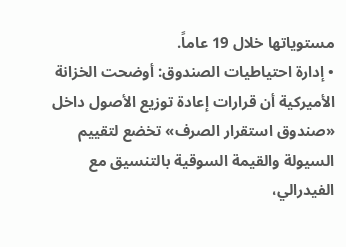مستوياتها خلال 19 عاماً.
• إدارة احتياطيات الصندوق: أوضحت الخزانة الأميركية أن قرارات إعادة توزيع الأصول داخل «صندوق استقرار الصرف» تخضع لتقييم السيولة والقيمة السوقية بالتنسيق مع الفيدرالي،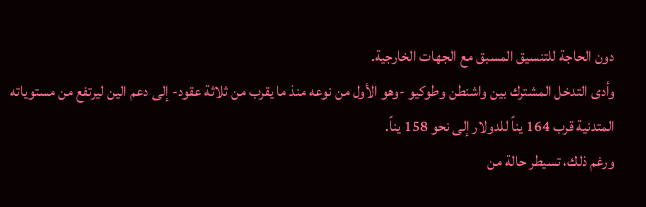دون الحاجة للتنسيق المسبق مع الجهات الخارجية.
وأدى التدخل المشترك بين واشنطن وطوكيو -وهو الأول من نوعه منذ ما يقرب من ثلاثة عقود- إلى دعم الين ليرتفع من مستوياته المتدنية قرب 164 يناً للدولار إلى نحو 158 يناً.
ورغم ذلك، تسيطر حالة من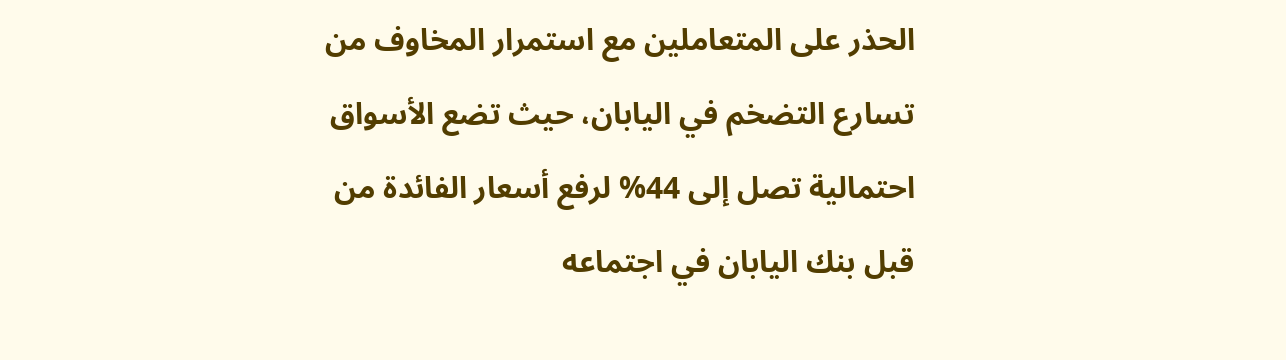الحذر على المتعاملين مع استمرار المخاوف من تسارع التضخم في اليابان، حيث تضع الأسواق احتمالية تصل إلى 44% لرفع أسعار الفائدة من قبل بنك اليابان في اجتماعه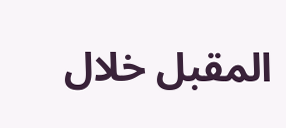المقبل خلال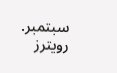سبتمبر.
رويترز